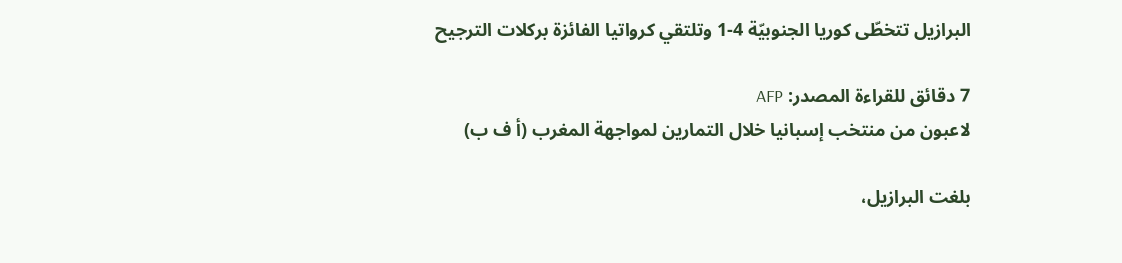البرازيل تتخطّى كوريا الجنوبيّة 4-1 وتلتقي كرواتيا الفائزة بركلات الترجيح

7 دقائق للقراءة المصدر: AFP
لاعبون من منتخب إسبانيا خلال التمارين لمواجهة المغرب (أ ف ب)

بلغت البرازيل،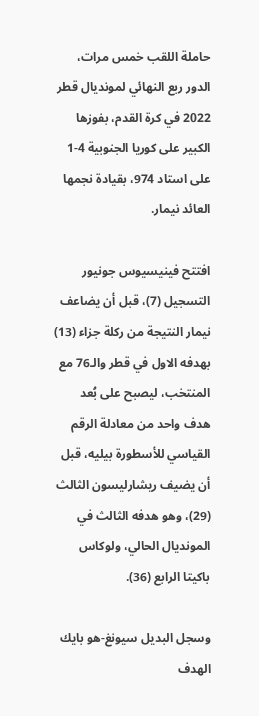حاملة اللقب خمس مرات، الدور ربع النهائي لمونديال قطر 2022 في كرة القدم، بفوزها الكبير على كوريا الجنوبية 4-1 على استاد 974، بقيادة نجمها العائد نيمار.

افتتح فينيسيوس جونيور التسجيل (7)، قبل أن يضاعف نيمار النتيجة من ركلة جزاء (13) بهدفه الاول في قطر والـ76 مع المنتخب، ليصبح على بُعد هدف واحد من معادلة الرقم القياسي للأسطورة بيليه، قبل أن يضيف ريشارليسون الثالث (29)، وهو هدفه الثالث في المونديال الحالي، ولوكاس باكيتا الرابع (36).

وسجل البديل سيونغ-هو بايك الهدف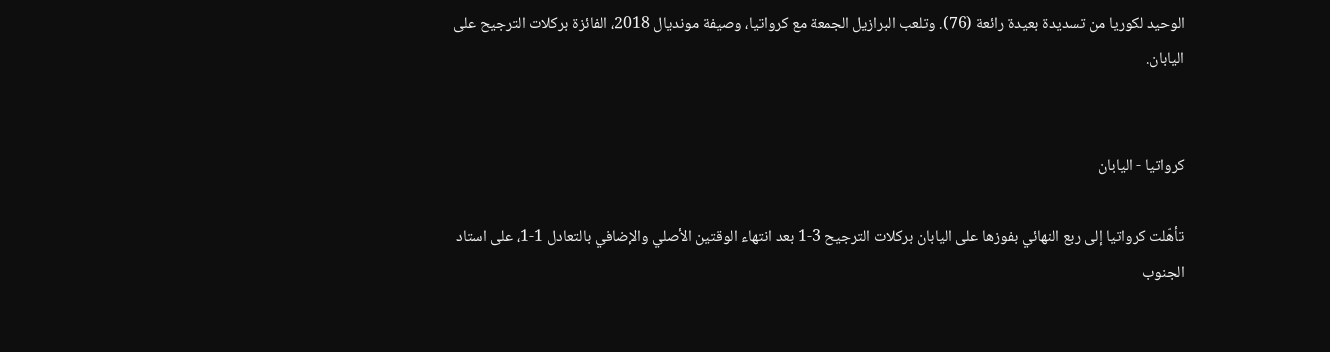الوحيد لكوريا من تسديدة بعيدة رائعة (76). وتلعب البرازيل الجمعة مع كرواتيا، وصيفة مونديال 2018، الفائزة بركلات الترجيح على اليابان.


كرواتيا - اليابان

تأهّلت كرواتيا إلى ربع النهائي بفوزها على اليابان بركلات الترجيح 3-1 بعد انتهاء الوقتين الأصلي والإضافي بالتعادل 1-1، على استاد الجنوب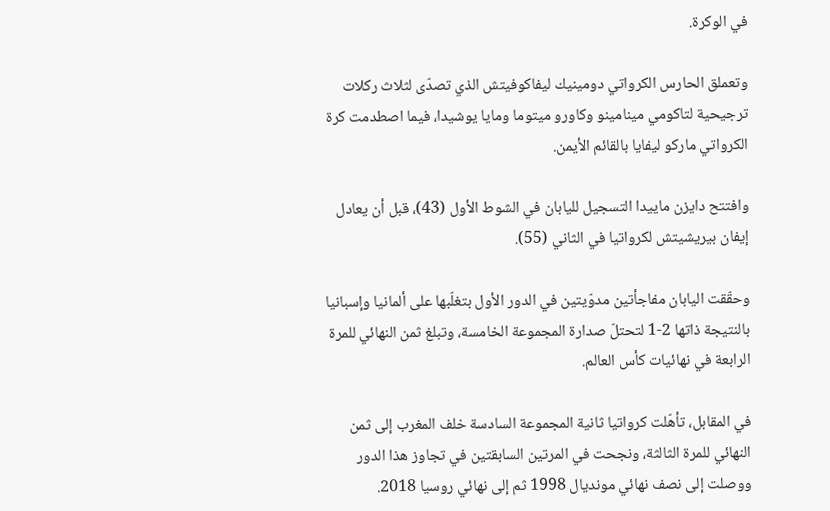في الوكرة.

وتعملق الحارس الكرواتي دومينيك ليفاكوفيتش الذي تصدّى لثلاث ركلات ترجيحية لتاكومي مينامينو وكاورو ميتوما ومايا يوشيدا، فيما اصطدمت كرة الكرواتي ماركو ليفايا بالقائم الأيمن.

وافتتح دايزن ماييدا التسجيل لليابان في الشوط الأول (43)، قبل أن يعادل إيفان بيريشيتش لكرواتيا في الثاني (55).

وحقّقت اليابان مفاجأتين مدوّيتين في الدور الأول بتغلّبها على ألمانيا وإسبانيا بالنتيجة ذاتها 2-1 لتحتلّ صدارة المجموعة الخامسة، وتبلغ ثمن النهائي للمرة الرابعة في نهائيات كأس العالم.

في المقابل، تأهّلت كرواتيا ثانية المجموعة السادسة خلف المغرب إلى ثمن النهائي للمرة الثالثة، ونجحت في المرتين السابقتين في تجاوز هذا الدور ووصلت إلى نصف نهائي مونديال 1998 ثم إلى نهائي روسيا 2018.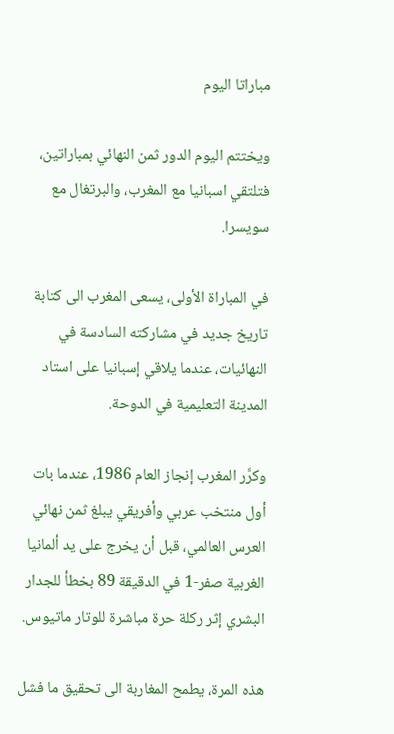مباراتا اليوم

ويختتم اليوم الدور ثمن النهائي بمباراتين، فتلتقي اسبانيا مع المغرب، والبرتغال مع سويسرا.

في المباراة الأولى، يسعى المغرب الى كتابة تاريخ جديد في مشاركته السادسة في النهائيات، عندما يلاقي إسبانيا على استاد المدينة التعليمية في الدوحة.

وكرَّر المغرب إنجاز العام 1986، عندما بات أول منتخب عربي وأفريقي يبلغ ثمن نهائي العرس العالمي، قبل أن يخرج على يد ألمانيا الغربية صفر-1 في الدقيقة 89 بخطأ للجدار البشري إثر ركلة حرة مباشرة للوتار ماتيوس.

هذه المرة، يطمح المغاربة الى تحقيق ما فشل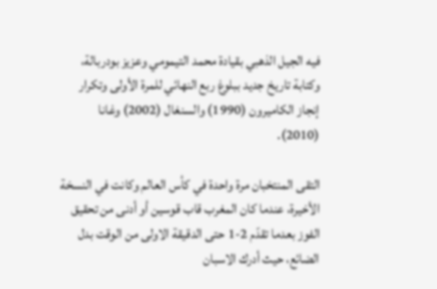فيه الجيل الذهبي بقيادة محمد التيمومي وعزيز بودربالة، وكتابة تاريخ جديد ببلوغ ربع النهائي للمرة الأولى وتكرار إنجاز الكاميرون (1990) والسنغال (2002) وغانا (2010).

التقى المنتخبان مرة واحدة في كأس العالم وكانت في النسخة الأخيرة، عندما كان المغرب قاب قوسين أو أدنى من تحقيق الفوز بعدما تقدّم 2-1 حتى الدقيقة الاولى من الوقت بدل الضائع، حيث أدرك الاسبان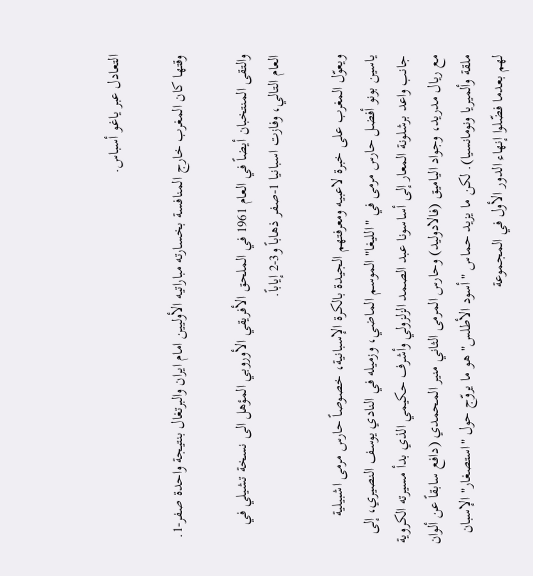التعادل عبر ياغو أسباس.

وقتها كان المغرب خارج المنافسة بخسارته مباراتيه الأوليين امام ايران والبرتغال بنتيجة واحدة صفر-1.

والتقى المنتخبان أيضاً في العام 1961 في الملحق الأفريقي الأوروبي المؤهل الى نسخة تشيلي في العام التالي، وفازت اسبانيا 1-صفر ذهاباً و3-2 إياباً.

ويعوّل المغرب على خبرة لاعبيه ومعرفتهم الجيدة بالكرة الإسبانية، خصوصاً حارس مرمى اشبيلية ياسين بونو أفضل حارس مرمى في "الليغا" الموسم الماضي، وزميله في النادي يوسف النصيري، إلى جانب واعد برشلونة المعار إلى أساسونا عبد الصمد الزلزولي وأشرف حكيمي الذي بدأ مسيرته الكروية مع ريال مدريد، وجواد الياميق (فالادوليد) وحارس المرمى الثاني منير المحمدي (دافع سابقاً عن ألوان ملقة وألميريا ونومانسيا). لكن ما يزيد حماس "أسود الأطلس" هو ما يروّج حول "استصغار" الإسبان لهم بعدما فضّلوا إنهاء الدور الأول في المجموعة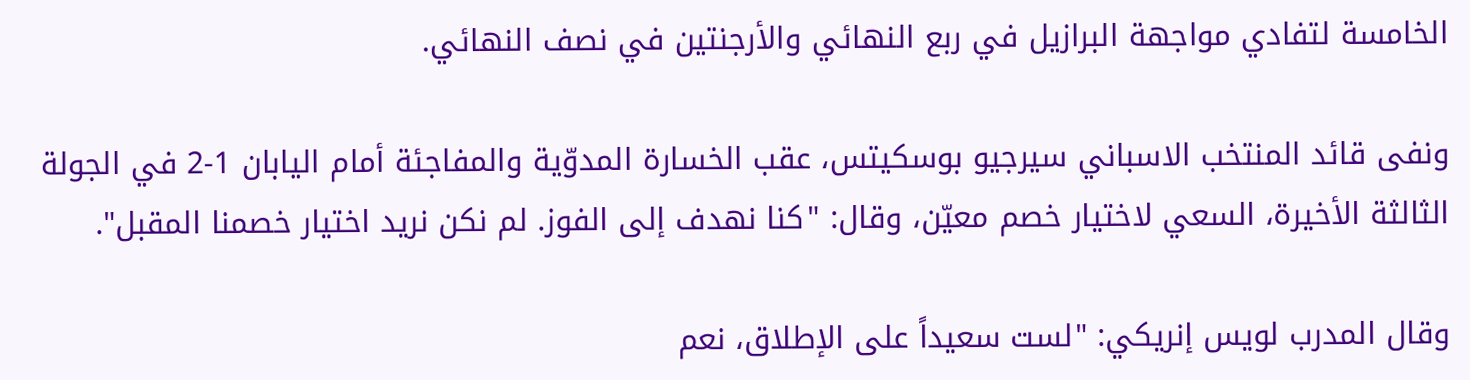الخامسة لتفادي مواجهة البرازيل في ربع النهائي والأرجنتين في نصف النهائي.

ونفى قائد المنتخب الاسباني سيرجيو بوسكيتس، عقب الخسارة المدوّية والمفاجئة أمام اليابان 1-2 في الجولة الثالثة الأخيرة، السعي لاختيار خصم معيّن، وقال: "كنا نهدف إلى الفوز. لم نكن نريد اختيار خصمنا المقبل".

وقال المدرب لويس إنريكي: "لست سعيداً على الإطلاق، نعم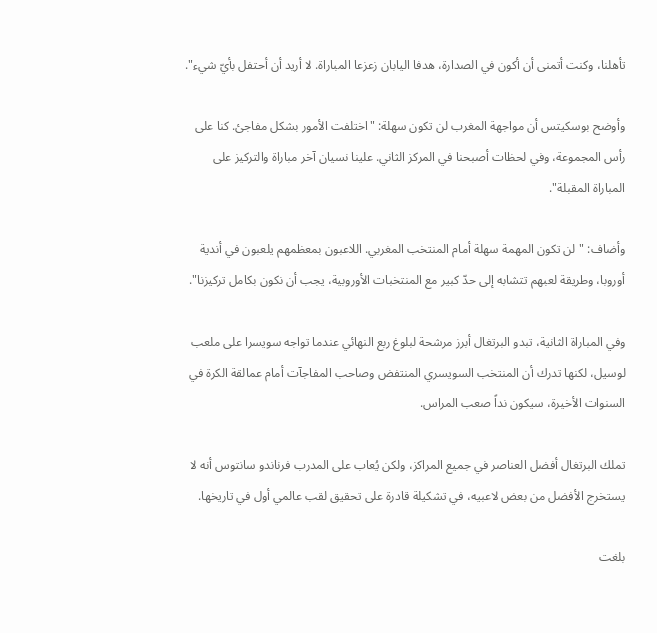تأهلنا، وكنت أتمنى أن أكون في الصدارة، هدفا اليابان زعزعا المباراة. لا أريد أن أحتفل بأيّ شيء".

وأوضح بوسكيتس أن مواجهة المغرب لن تكون سهلة: "اختلفت الأمور بشكل مفاجئ. كنا على رأس المجموعة، وفي لحظات أصبحنا في المركز الثاني. علينا نسيان آخر مباراة والتركيز على المباراة المقبلة".

وأضاف: "لن تكون المهمة سهلة أمام المنتخب المغربي. اللاعبون بمعظمهم يلعبون في أندية أوروبا، وطريقة لعبهم تتشابه إلى حدّ كبير مع المنتخبات الأوروبية، يجب أن نكون بكامل تركيزنا".

وفي المباراة الثانية، تبدو البرتغال أبرز مرشحة لبلوغ ربع النهائي عندما تواجه سويسرا على ملعب لوسيل، لكنها تدرك أن المنتخب السويسري المنتفض وصاحب المفاجآت أمام عمالقة الكرة في السنوات الأخيرة، سيكون نداً صعب المراس.

تملك البرتغال أفضل العناصر في جميع المراكز، ولكن يُعاب على المدرب فرناندو سانتوس أنه لا يستخرج الأفضل من بعض لاعبيه، في تشكيلة قادرة على تحقيق لقب عالمي أول في تاريخها.

بلغت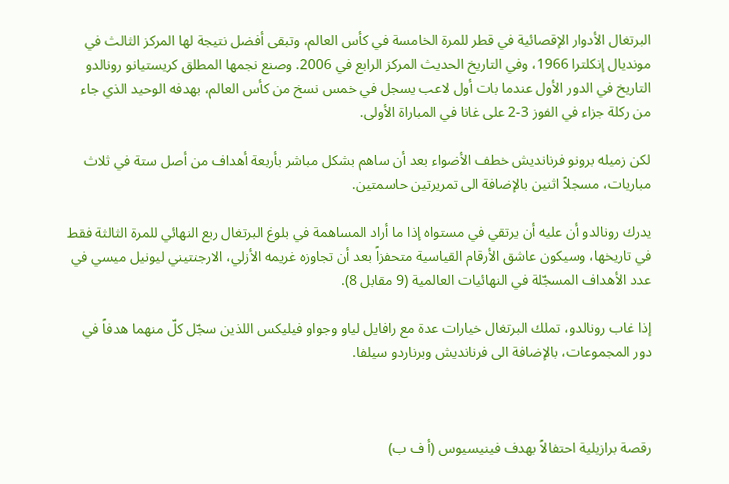البرتغال الأدوار الإقصائية في قطر للمرة الخامسة في كأس العالم، وتبقى أفضل نتيجة لها المركز الثالث في مونديال إنكلترا 1966، وفي التاريخ الحديث المركز الرابع في 2006. وصنع نجمها المطلق كريستيانو رونالدو التاريخ في الدور الأول عندما بات أول لاعب يسجل في خمس نسخ من كأس العالم، بهدفه الوحيد الذي جاء من ركلة جزاء في الفوز 3-2 على غانا في المباراة الأولى.

لكن زميله برونو فرنانديش خطف الأضواء بعد أن ساهم بشكل مباشر بأربعة أهداف من أصل ستة في ثلاث مباريات، مسجلاً اثنين بالإضافة الى تمريرتين حاسمتين.

يدرك رونالدو أن عليه أن يرتقي في مستواه إذا ما أراد المساهمة في بلوغ البرتغال ربع النهائي للمرة الثالثة فقط في تاريخها، وسيكون عاشق الأرقام القياسية متحفزاً بعد أن تجاوزه غريمه الأزلي، الارجنتيني ليونيل ميسي في عدد الأهداف المسجّلة في النهائيات العالمية (9 مقابل 8).

إذا غاب رونالدو، تملك البرتغال خيارات عدة مع رافايل لياو وجواو فيليكس اللذين سجّل كلّ منهما هدفاً في دور المجموعات، بالإضافة الى فرنانديش وبرناردو سيلفا.



رقصة برازيلية احتفالاً بهدف فينيسيوس (أ ف ب)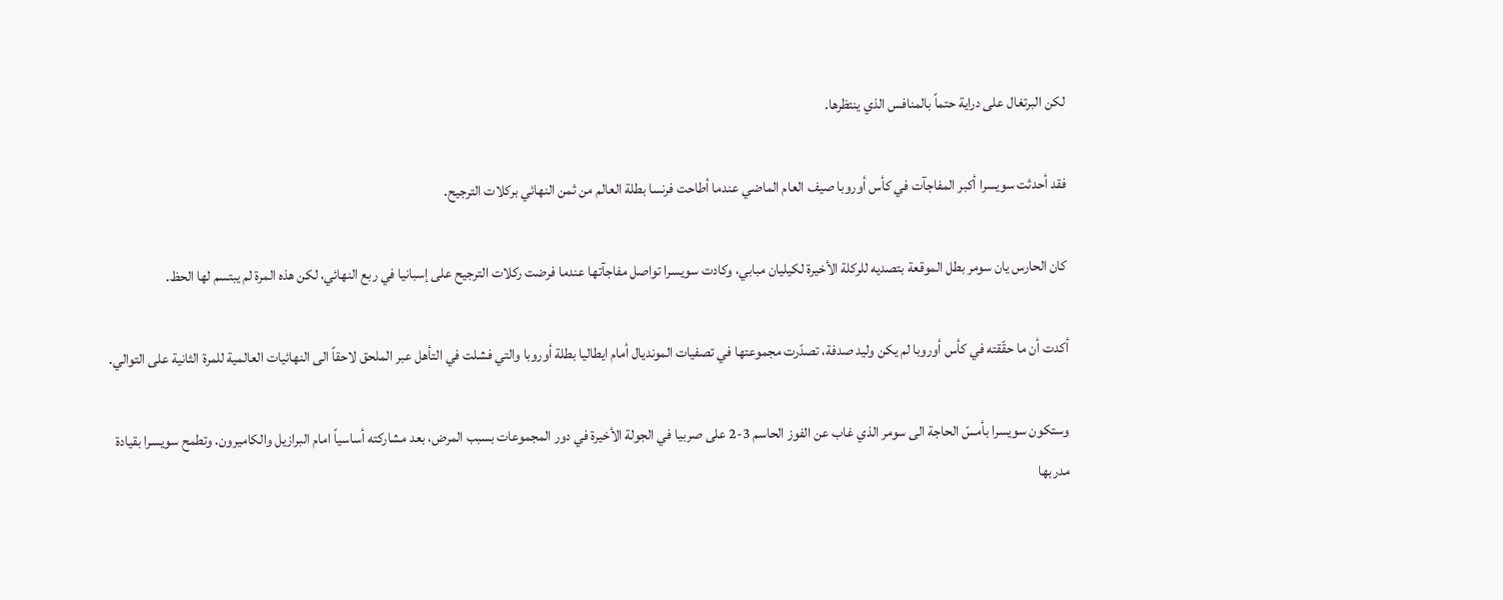لكن البرتغال على دراية حتماً بالمنافس الذي ينتظرها.

فقد أحدثت سويسرا أكبر المفاجآت في كأس أوروبا صيف العام الماضي عندما أطاحت فرنسا بطلة العالم من ثمن النهائي بركلات الترجيح.

كان الحارس يان سومر بطل الموقعة بتصديه للركلة الأخيرة لكيليان مبابي، وكادت سويسرا تواصل مفاجآتها عندما فرضت ركلات الترجيح على إسبانيا في ربع النهائي، لكن هذه المرة لم يبتسم لها الحظ.

أكدت أن ما حقّقته في كأس أوروبا لم يكن وليد صدفة، تصدّرت مجموعتها في تصفيات المونديال أمام ايطاليا بطلة أوروبا والتي فشلت في التأهل عبر الملحق لاحقاً الى النهائيات العالمية للمرة الثانية على التوالي.

وستكون سويسرا بأمسّ الحاجة الى سومر الذي غاب عن الفوز الحاسم 3-2 على صربيا في الجولة الأخيرة في دور المجموعات بسبب المرض، بعد مشاركته أساسياً امام البرازيل والكاميرون. وتطمح سويسرا بقيادة مدربها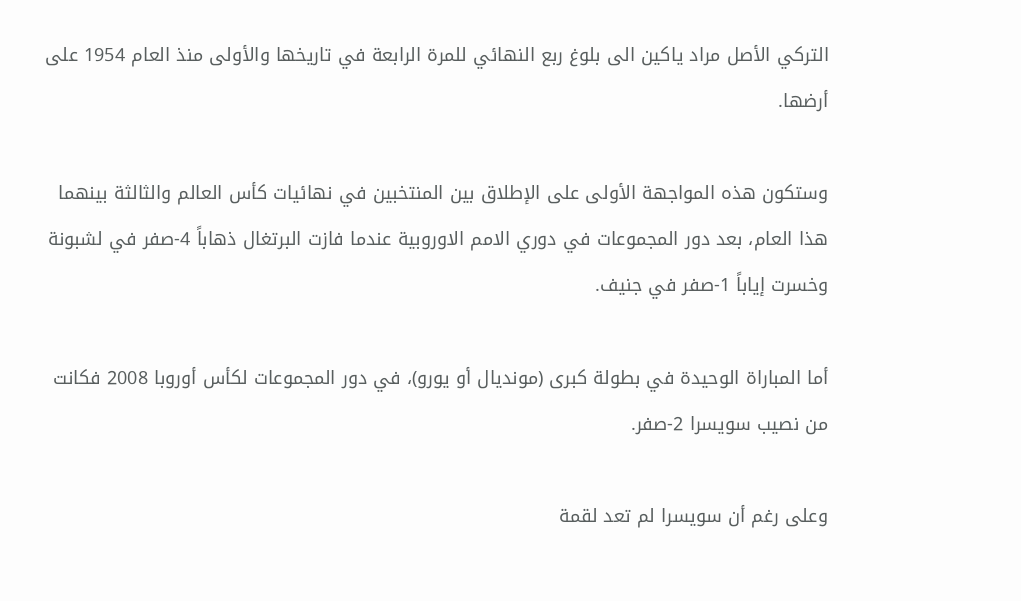التركي الأصل مراد ياكين الى بلوغ ربع النهائي للمرة الرابعة في تاريخها والأولى منذ العام 1954 على أرضها.

وستكون هذه المواجهة الأولى على الإطلاق بين المنتخبين في نهائيات كأس العالم والثالثة بينهما هذا العام، بعد دور المجموعات في دوري الامم الاوروبية عندما فازت البرتغال ذهاباً 4-صفر في لشبونة وخسرت إياباً 1-صفر في جنيف.

أما المباراة الوحيدة في بطولة كبرى (مونديال أو يورو)، في دور المجموعات لكأس أوروبا 2008 فكانت من نصيب سويسرا 2-صفر.

وعلى رغم أن سويسرا لم تعد لقمة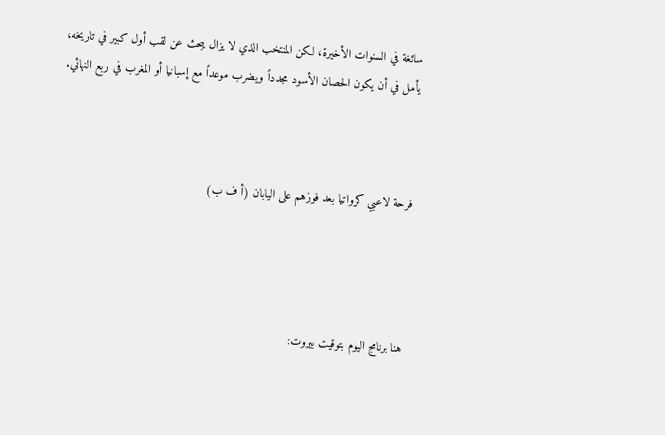سائغة في السنوات الأخيرة، لكن المنتخب الذي لا يزال يبحث عن لقب أول كبير في تاريخه، يأمل في أن يكون الحصان الأسود مجدداً ويضرب موعداً مع إسبانيا أو المغرب في ربع النهائي.



فرحة لاعبي كرواتيا بعد فوزهم على اليابان (أ ف ب)




هنا برنامج اليوم بتوقيت بيروت: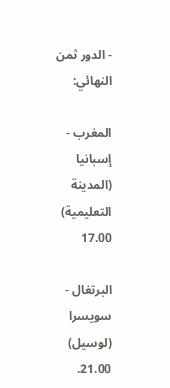- الدور ثمن النهائي:

المغرب - إسبانيا (المدينة التعليمية) 17.00

البرتغال - سويسرا (لوسيل) 21.00.